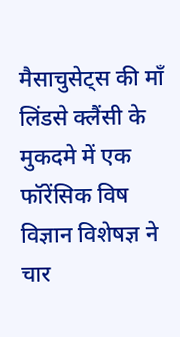मैसाचुसेट्स की माँ लिंडसे क्लैंसी के मुकदमे में एक फॉरेंसिक विष विज्ञान विशेषज्ञ ने चार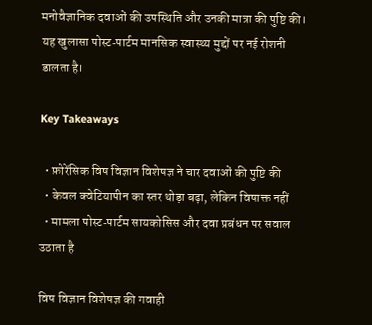मनोवैज्ञानिक दवाओं की उपस्थिति और उनकी मात्रा की पुष्टि की। यह खुलासा पोस्ट‑पार्टम मानसिक स्वास्थ्य मुद्दों पर नई रोशनी डालता है।

Key Takeaways

  • फ़ोरेंसिक विष विज्ञान विशेषज्ञ ने चार दवाओं की पुष्टि की
  • केवल क्वेटियापीन का स्तर थोड़ा बढ़ा, लेकिन विषाक्त नहीं
  • मामला पोस्ट‑पार्टम सायकोसिस और दवा प्रबंधन पर सवाल उठाता है

विष विज्ञान विशेषज्ञ की गवाही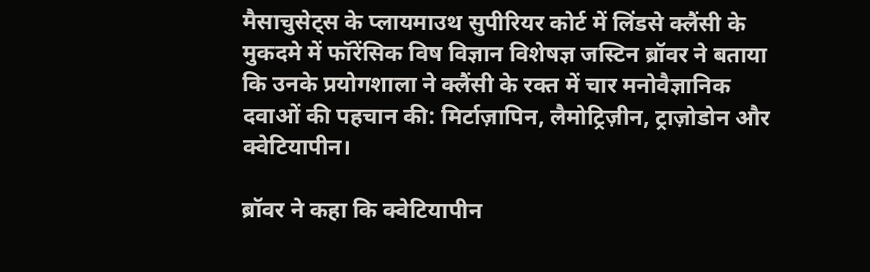मैसाचुसेट्स के प्लायमाउथ सुपीरियर कोर्ट में लिंडसे क्लैंसी के मुकदमे में फॉरेंसिक विष विज्ञान विशेषज्ञ जस्टिन ब्रॉवर ने बताया कि उनके प्रयोगशाला ने क्लैंसी के रक्त में चार मनोवैज्ञानिक दवाओं की पहचान की: मिर्टाज़ापिन, लैमोट्रिज़ीन, ट्राज़ोडोन और क्वेटियापीन।

ब्रॉवर ने कहा कि क्वेटियापीन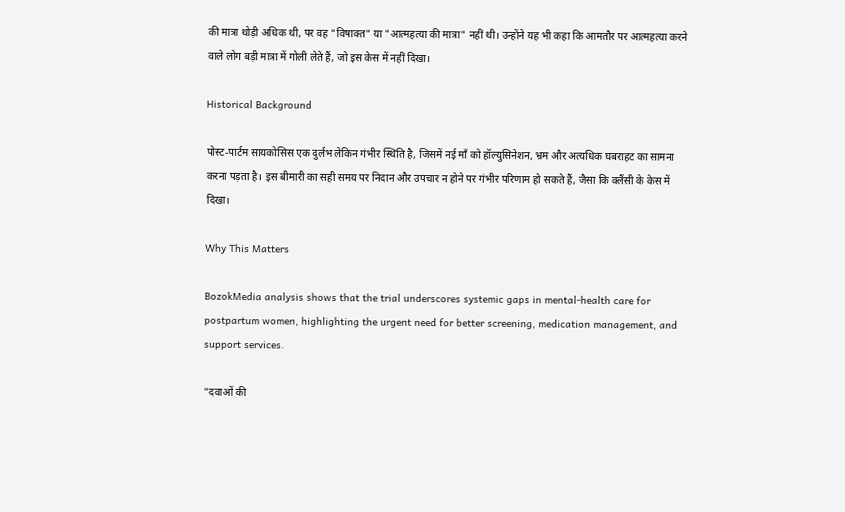की मात्रा थोड़ी अधिक थी, पर वह "विषाक्त" या "आत्महत्या की मात्रा" नहीं थी। उन्होंने यह भी कहा कि आमतौर पर आत्महत्या करने वाले लोग बड़ी मात्रा में गोली लेते हैं, जो इस केस में नहीं दिखा।

Historical Background

पोस्ट‑पार्टम सायकोसिस एक दुर्लभ लेकिन गंभीर स्थिति है, जिसमें नई माँ को हॉल्युसिनेशन, भ्रम और अत्यधिक घबराहट का सामना करना पड़ता है। इस बीमारी का सही समय पर निदान और उपचार न होने पर गंभीर परिणाम हो सकते हैं, जैसा कि क्लैंसी के केस में दिखा।

Why This Matters

BozokMedia analysis shows that the trial underscores systemic gaps in mental‑health care for postpartum women, highlighting the urgent need for better screening, medication management, and support services.

"दवाओं की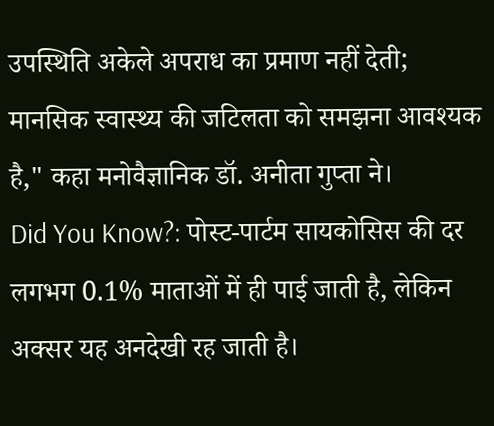उपस्थिति अकेले अपराध का प्रमाण नहीं देती; मानसिक स्वास्थ्य की जटिलता को समझना आवश्यक है," कहा मनोवैज्ञानिक डॉ. अनीता गुप्ता ने।
Did You Know?: पोस्ट‑पार्टम सायकोसिस की दर लगभग 0.1% माताओं में ही पाई जाती है, लेकिन अक्सर यह अनदेखी रह जाती है।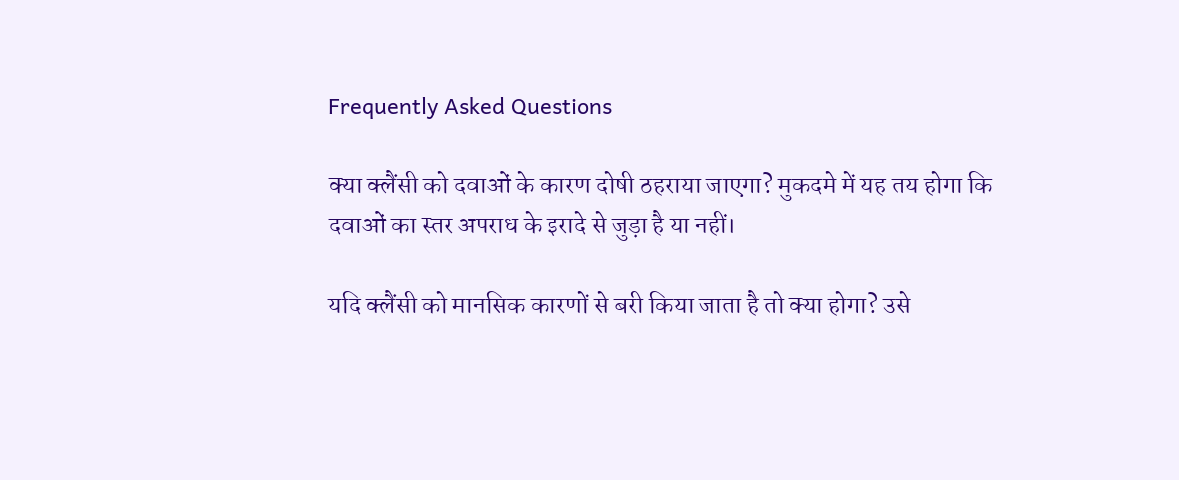Frequently Asked Questions

क्या क्लैंसी को दवाओं के कारण दोषी ठहराया जाएगा? मुकदमे में यह तय होगा कि दवाओं का स्तर अपराध के इरादे से जुड़ा है या नहीं।

यदि क्लैंसी को मानसिक कारणों से बरी किया जाता है तो क्या होगा? उसे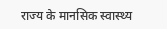राज्य के मानसिक स्वास्थ्य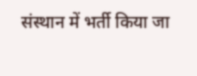संस्थान में भर्ती किया जा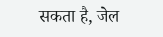सकता है, जेल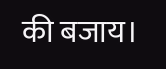की बजाय।